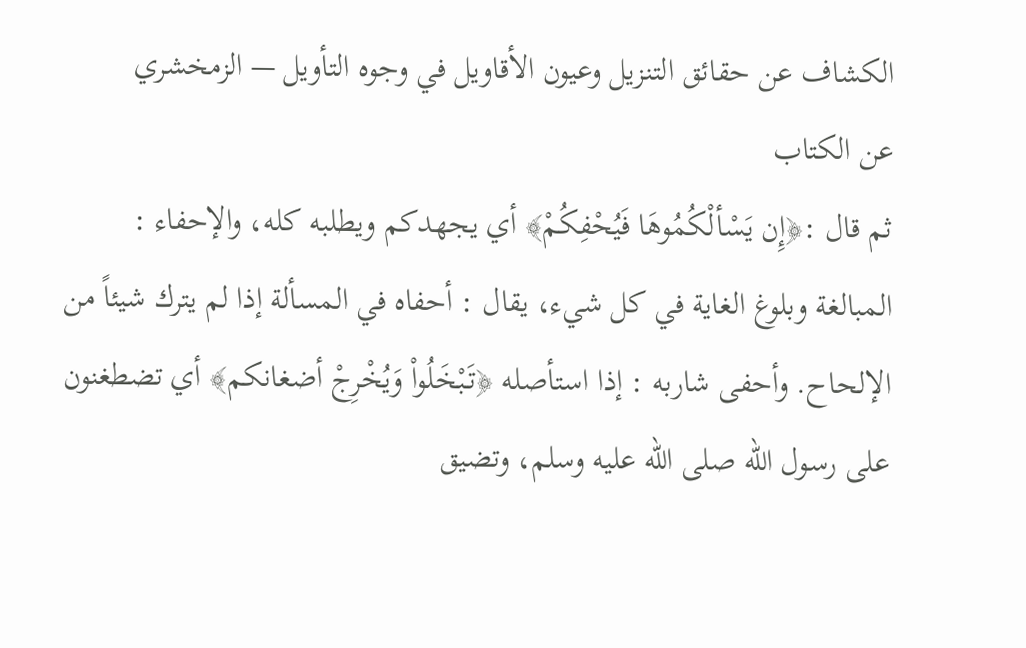الكشاف عن حقائق التنزيل وعيون الأقاويل في وجوه التأويل — الزمخشري
عن الكتاب
ثم قال :﴿إِن يَسْألْكُمُوهَا فَيُحْفِكُمْ﴾ أي يجهدكم ويطلبه كله، والإحفاء : المبالغة وبلوغ الغاية في كل شيء، يقال : أحفاه في المسألة إذا لم يترك شيئاً من الإلحاح. وأحفى شاربه : إذا استأصله ﴿تَبْخَلُواْ وَيُخْرِجْ أضغانكم﴾ أي تضطغنون على رسول الله صلى الله عليه وسلم، وتضيق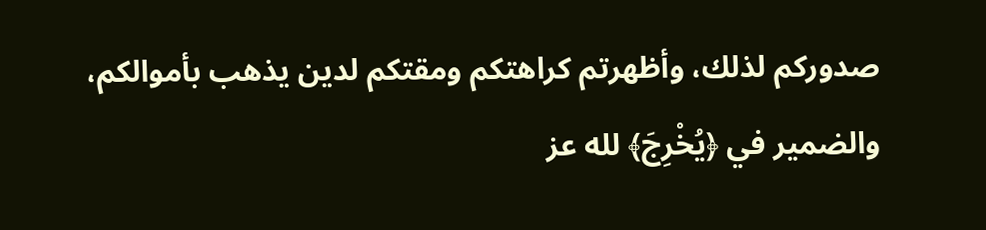صدوركم لذلك، وأظهرتم كراهتكم ومقتكم لدين يذهب بأموالكم، والضمير في ﴿يُخْرِجَ﴾ لله عز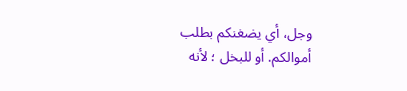وجل، أي يضغنكم بطلب أموالكم. أو للبخل ؛ لأنه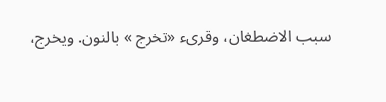سبب الاضطغان، وقرىء «تخرج » بالنون. ويخرج،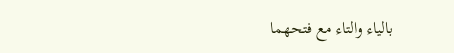بالياء والتاء مع فتحهما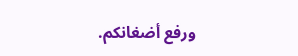ورفع أضغانكم.